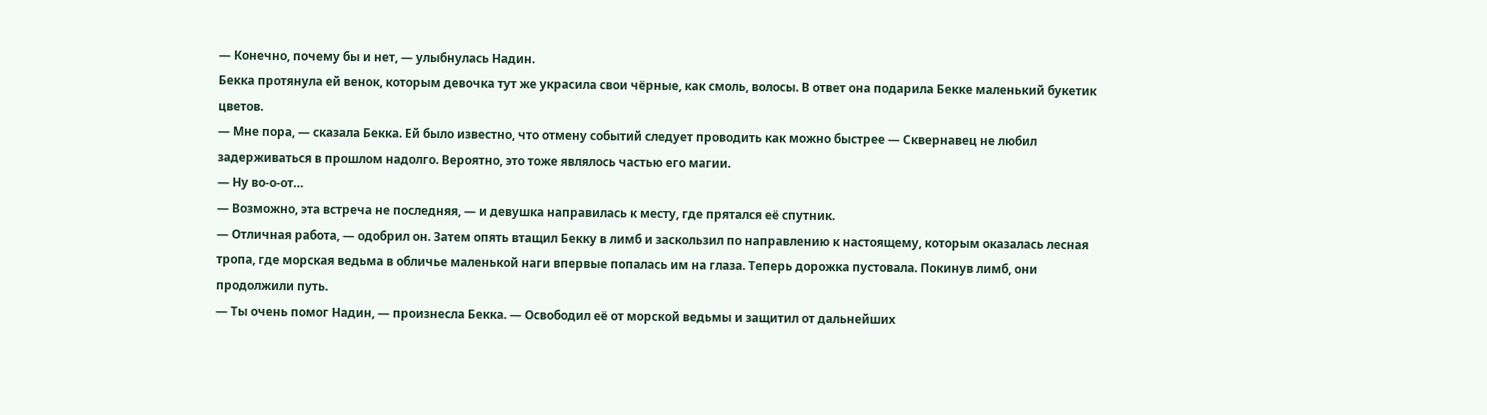— Конечно, почему бы и нет, — улыбнулась Надин.
Бекка протянула ей венок, которым девочка тут же украсила свои чёрные, как смоль, волосы. В ответ она подарила Бекке маленький букетик цветов.
— Мне пора, — сказала Бекка. Ей было известно, что отмену событий следует проводить как можно быстрее — Сквернавец не любил задерживаться в прошлом надолго. Вероятно, это тоже являлось частью его магии.
— Ну во-о-от…
— Возможно, эта встреча не последняя, — и девушка направилась к месту, где прятался её спутник.
— Отличная работа, — одобрил он. Затем опять втащил Бекку в лимб и заскользил по направлению к настоящему, которым оказалась лесная тропа, где морская ведьма в обличье маленькой наги впервые попалась им на глаза. Теперь дорожка пустовала. Покинув лимб, они продолжили путь.
— Ты очень помог Надин, — произнесла Бекка. — Освободил её от морской ведьмы и защитил от дальнейших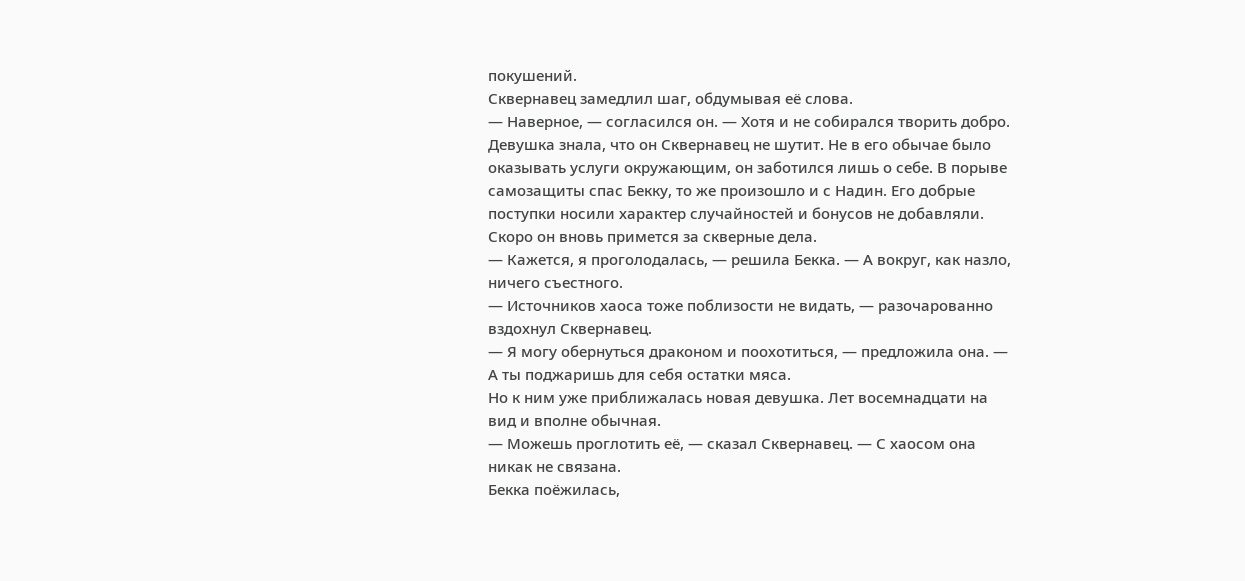покушений.
Сквернавец замедлил шаг, обдумывая её слова.
— Наверное, — согласился он. — Хотя и не собирался творить добро.
Девушка знала, что он Сквернавец не шутит. Не в его обычае было оказывать услуги окружающим, он заботился лишь о себе. В порыве самозащиты спас Бекку, то же произошло и с Надин. Его добрые поступки носили характер случайностей и бонусов не добавляли. Скоро он вновь примется за скверные дела.
— Кажется, я проголодалась, — решила Бекка. — А вокруг, как назло, ничего съестного.
— Источников хаоса тоже поблизости не видать, — разочарованно вздохнул Сквернавец.
— Я могу обернуться драконом и поохотиться, — предложила она. — А ты поджаришь для себя остатки мяса.
Но к ним уже приближалась новая девушка. Лет восемнадцати на вид и вполне обычная.
— Можешь проглотить её, — сказал Сквернавец. — С хаосом она никак не связана.
Бекка поёжилась,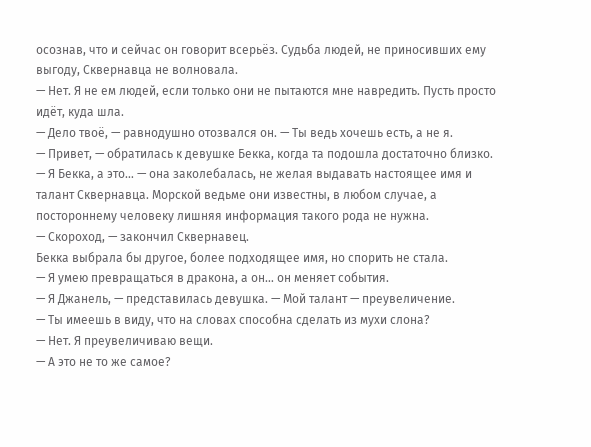осознав, что и сейчас он говорит всерьёз. Судьба людей, не приносивших ему выгоду, Сквернавца не волновала.
— Нет. Я не ем людей, если только они не пытаются мне навредить. Пусть просто идёт, куда шла.
— Дело твоё, — равнодушно отозвался он. — Ты ведь хочешь есть, а не я.
— Привет, — обратилась к девушке Бекка, когда та подошла достаточно близко. — Я Бекка, а это… — она заколебалась, не желая выдавать настоящее имя и талант Сквернавца. Морской ведьме они известны, в любом случае, а постороннему человеку лишняя информация такого рода не нужна.
— Скороход, — закончил Сквернавец.
Бекка выбрала бы другое, более подходящее имя, но спорить не стала.
— Я умею превращаться в дракона, а он… он меняет события.
— Я Джанель, — представилась девушка. — Мой талант — преувеличение.
— Ты имеешь в виду, что на словах способна сделать из мухи слона?
— Нет. Я преувеличиваю вещи.
— А это не то же самое?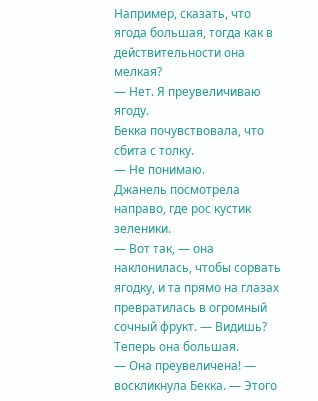Например, сказать, что ягода большая, тогда как в действительности она мелкая?
— Нет. Я преувеличиваю ягоду.
Бекка почувствовала, что сбита с толку.
— Не понимаю.
Джанель посмотрела направо, где рос кустик зеленики.
— Вот так, — она наклонилась, чтобы сорвать ягодку, и та прямо на глазах превратилась в огромный сочный фрукт. — Видишь? Теперь она большая.
— Она преувеличена! — воскликнула Бекка. — Этого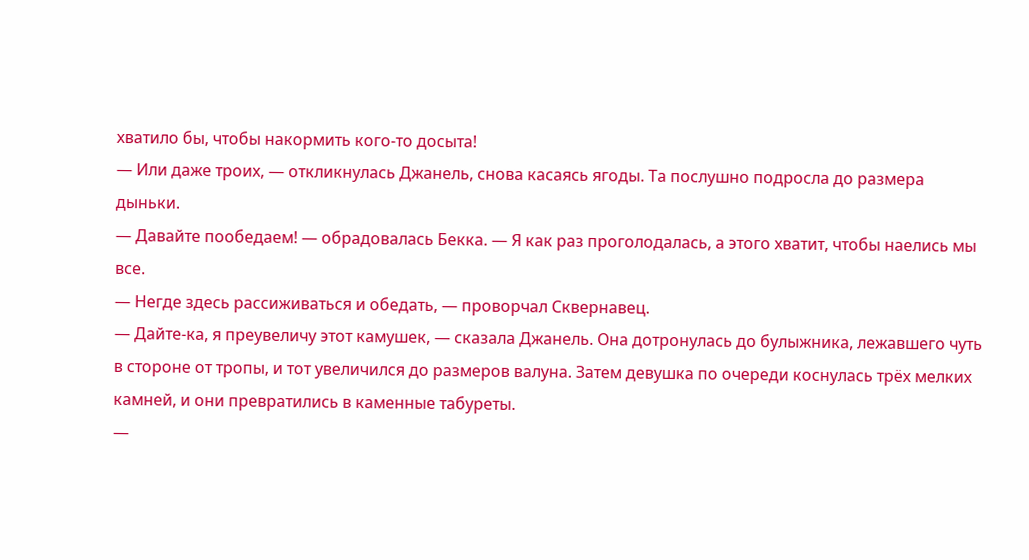хватило бы, чтобы накормить кого-то досыта!
— Или даже троих, — откликнулась Джанель, снова касаясь ягоды. Та послушно подросла до размера дыньки.
— Давайте пообедаем! — обрадовалась Бекка. — Я как раз проголодалась, а этого хватит, чтобы наелись мы все.
— Негде здесь рассиживаться и обедать, — проворчал Сквернавец.
— Дайте-ка, я преувеличу этот камушек, — сказала Джанель. Она дотронулась до булыжника, лежавшего чуть в стороне от тропы, и тот увеличился до размеров валуна. Затем девушка по очереди коснулась трёх мелких камней, и они превратились в каменные табуреты.
—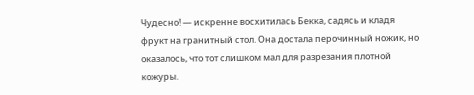Чудесно! — искренне восхитилась Бекка, садясь и кладя фрукт на гранитный стол. Она достала перочинный ножик, но оказалось, что тот слишком мал для разрезания плотной кожуры.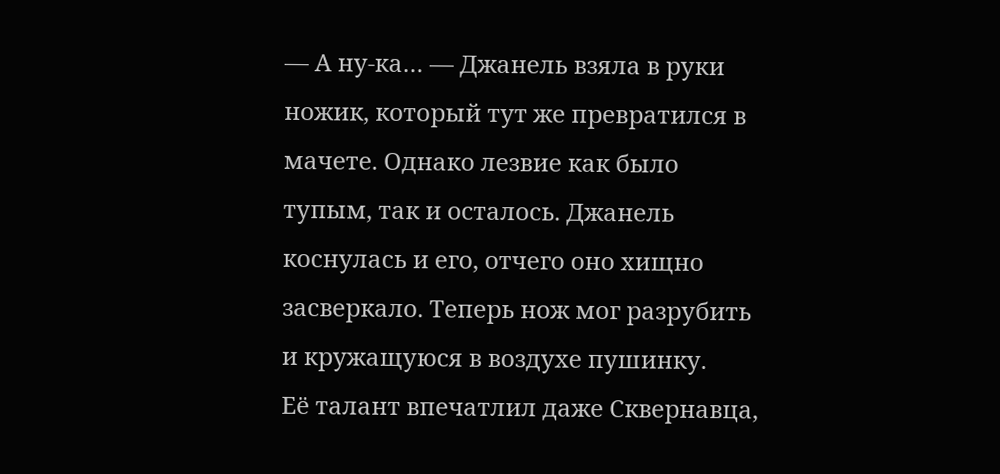— А ну-ка… — Джанель взяла в руки ножик, который тут же превратился в мачете. Однако лезвие как было тупым, так и осталось. Джанель коснулась и его, отчего оно хищно засверкало. Теперь нож мог разрубить и кружащуюся в воздухе пушинку.
Её талант впечатлил даже Сквернавца,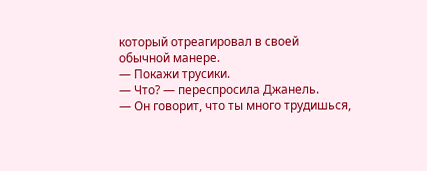который отреагировал в своей обычной манере.
— Покажи трусики.
— Что? — переспросила Джанель.
— Он говорит, что ты много трудишься,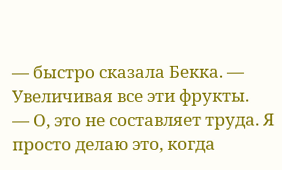— быстро сказала Бекка. — Увеличивая все эти фрукты.
— О, это не составляет труда. Я просто делаю это, когда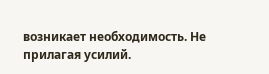возникает необходимость. Не прилагая усилий.